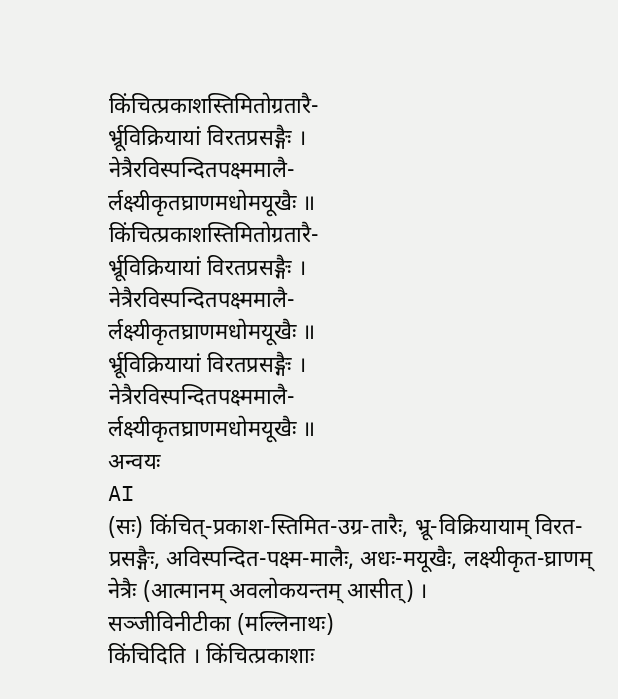किंचित्प्रकाशस्तिमितोग्रतारै-
र्भ्रूविक्रियायां विरतप्रसङ्गैः ।
नेत्रैरविस्पन्दितपक्ष्ममालै-
र्लक्ष्यीकृतघ्राणमधोमयूखैः ॥
किंचित्प्रकाशस्तिमितोग्रतारै-
र्भ्रूविक्रियायां विरतप्रसङ्गैः ।
नेत्रैरविस्पन्दितपक्ष्ममालै-
र्लक्ष्यीकृतघ्राणमधोमयूखैः ॥
र्भ्रूविक्रियायां विरतप्रसङ्गैः ।
नेत्रैरविस्पन्दितपक्ष्ममालै-
र्लक्ष्यीकृतघ्राणमधोमयूखैः ॥
अन्वयः
AI
(सः) किंचित्-प्रकाश-स्तिमित-उग्र-तारैः, भ्रू-विक्रियायाम् विरत-प्रसङ्गैः, अविस्पन्दित-पक्ष्म-मालैः, अधः-मयूखैः, लक्ष्यीकृत-घ्राणम् नेत्रैः (आत्मानम् अवलोकयन्तम् आसीत्) ।
सञ्जीविनीटीका (मल्लिनाथः)
किंचिदिति । किंचित्प्रकाशाः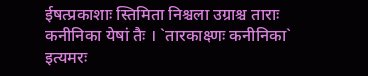ईषत्प्रकाशाः स्तिमिता निश्चला उग्राश्च ताराः कनीनिका येषां तैः । `तारकाक्ष्णः कनीनिका` इत्यमरः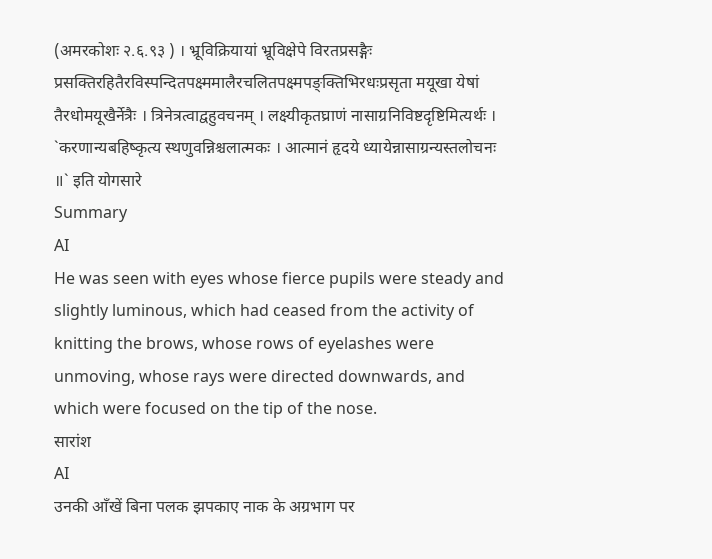(अमरकोशः २.६.९३ ) । भ्रूविक्रियायां भ्रूविक्षेपे विरतप्रसङ्गैः प्रसक्तिरहितैरविस्पन्दितपक्ष्ममालैरचलितपक्ष्मपङ्क्तिभिरधःप्रसृता मयूखा येषां तैरधोमयूखैर्नेत्रैः । त्रिनेत्रत्वाद्वहुवचनम् । लक्ष्यीकृतघ्राणं नासाग्रनिविष्टदृष्टिमित्यर्थः । `करणान्यबहिष्कृत्य स्थणुवन्निश्चलात्मकः । आत्मानं हृदये ध्यायेन्नासाग्रन्यस्तलोचनः ॥` इति योगसारे
Summary
AI
He was seen with eyes whose fierce pupils were steady and slightly luminous, which had ceased from the activity of knitting the brows, whose rows of eyelashes were unmoving, whose rays were directed downwards, and which were focused on the tip of the nose.
सारांश
AI
उनकी आँखें बिना पलक झपकाए नाक के अग्रभाग पर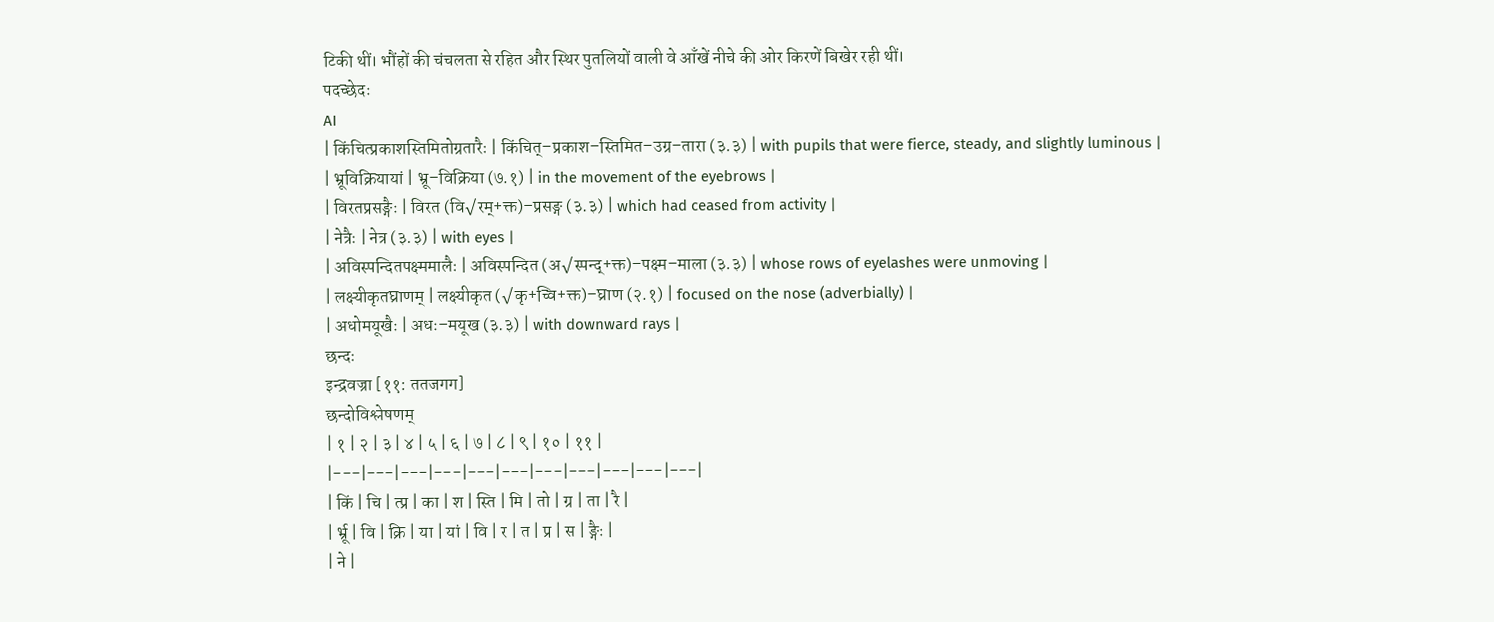टिकी थीं। भौंहों की चंचलता से रहित और स्थिर पुतलियों वाली वे आँखें नीचे की ओर किरणें बिखेर रही थीं।
पदच्छेदः
AI
| किंचित्प्रकाशस्तिमितोग्रतारैः | किंचित्–प्रकाश–स्तिमित–उग्र–तारा (३.३) | with pupils that were fierce, steady, and slightly luminous |
| भ्रूविक्रियायां | भ्रू–विक्रिया (७.१) | in the movement of the eyebrows |
| विरतप्रसङ्गैः | विरत (वि√रम्+क्त)–प्रसङ्ग (३.३) | which had ceased from activity |
| नेत्रैः | नेत्र (३.३) | with eyes |
| अविस्पन्दितपक्ष्ममालैः | अविस्पन्दित (अ√स्पन्द्+क्त)–पक्ष्म–माला (३.३) | whose rows of eyelashes were unmoving |
| लक्ष्यीकृतघ्राणम् | लक्ष्यीकृत (√कृ+च्वि+क्त)–घ्राण (२.१) | focused on the nose (adverbially) |
| अधोमयूखैः | अधः–मयूख (३.३) | with downward rays |
छन्दः
इन्द्रवज्रा [११: ततजगग]
छन्दोविश्लेषणम्
| १ | २ | ३ | ४ | ५ | ६ | ७ | ८ | ९ | १० | ११ |
|---|---|---|---|---|---|---|---|---|---|---|
| किं | चि | त्प्र | का | श | स्ति | मि | तो | ग्र | ता | रै |
| र्भ्रू | वि | क्रि | या | यां | वि | र | त | प्र | स | ङ्गैः |
| ने |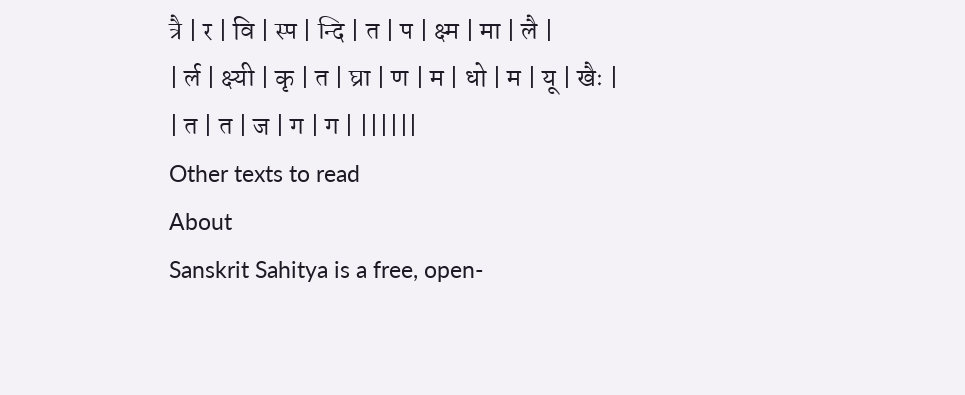त्रै | र | वि | स्प | न्दि | त | प | क्ष्म | मा | लै |
| र्ल | क्ष्यी | कृ | त | घ्रा | ण | म | धो | म | यू | खैः |
| त | त | ज | ग | ग | ||||||
Other texts to read
About
Sanskrit Sahitya is a free, open-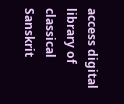access digital library of classical Sanskrit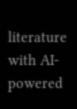literature with AI-powered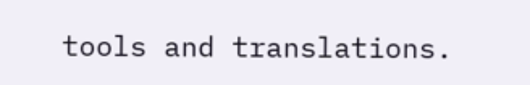tools and translations.